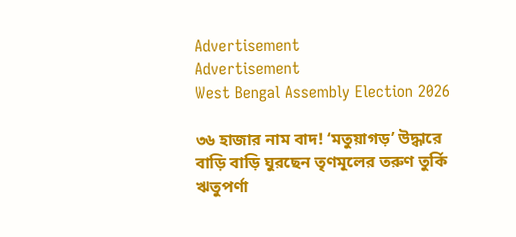Advertisement
Advertisement
West Bengal Assembly Election 2026

৩৬ হাজার নাম বাদ! ‘মতুয়াগড়’ উদ্ধারে বাড়ি বাড়ি ঘুরছেন তৃণমূলের তরুণ তুর্কি ঋতুপর্ণা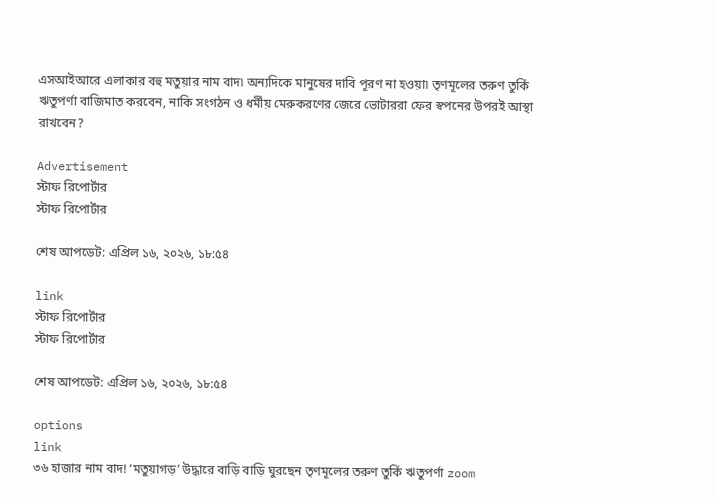এসআইআরে এলাকার বহু মতুয়ার নাম বাদ৷ অন্যদিকে মানুষের দাবি পূরণ না হওয়া৷ তৃণমূলের তরুণ তুর্কি ঋতুপর্ণা বাজিমাত করবেন, নাকি সংগঠন ও ধর্মীয় মেরুকরণের জেরে ভোটাররা ফের স্বপনের উপরই আস্থা রাখবেন?

Advertisement
স্টাফ রিপোর্টার
স্টাফ রিপোর্টার

শেষ আপডেট: এপ্রিল ১৬, ২০২৬, ১৮:৫৪

link
স্টাফ রিপোর্টার
স্টাফ রিপোর্টার

শেষ আপডেট: এপ্রিল ১৬, ২০২৬, ১৮:৫৪

options
link
৩৬ হাজার নাম বাদ! ‘মতুয়াগড়’ উদ্ধারে বাড়ি বাড়ি ঘুরছেন তৃণমূলের তরুণ তুর্কি ঋতুপর্ণা zoom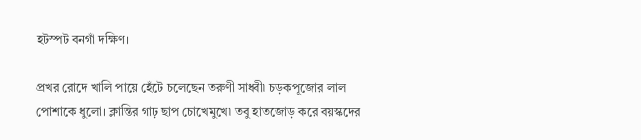হটস্পট বনগাঁ দক্ষিণ।

প্রখর রোদে খালি পায়ে হেঁটে চলেছেন তরুণী সাধ্বী৷ চড়কপূজোর লাল পোশাকে ধুলো। ক্লান্তির গাঢ় ছাপ চোখেমুখে৷ তবু হাতজোড় করে বয়স্কদের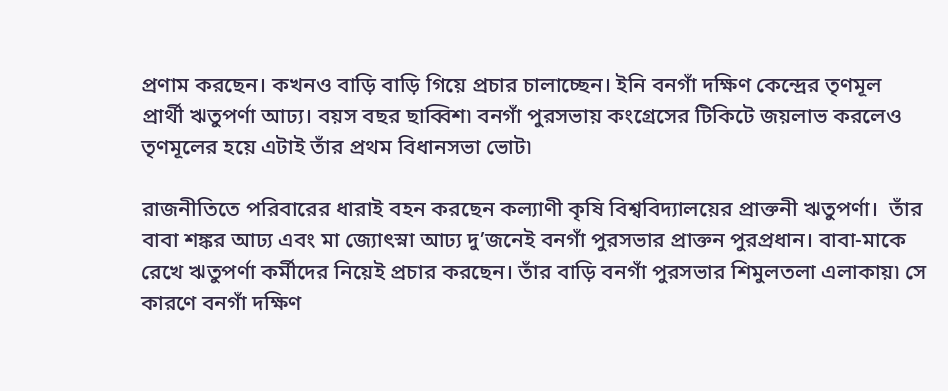প্রণাম করছেন। কখনও বাড়ি বাড়ি গিয়ে প্রচার চালাচ্ছেন। ইনি বনগাঁ দক্ষিণ কেন্দ্রের তৃণমূল প্রার্থী ঋতুপর্ণা আঢ্য। বয়স বছর ছাব্বিশ৷ বনগাঁ পুরসভায় কংগ্রেসের টিকিটে জয়লাভ করলেও তৃণমূলের হয়ে এটাই তাঁর প্রথম বিধানসভা ভোট৷

রাজনীতিতে পরিবারের ধারাই বহন করছেন কল্যাণী কৃষি বিশ্ববিদ্যালয়ের প্রাক্তনী ঋতুপর্ণা।  তাঁর বাবা শঙ্কর আঢ্য এবং মা জ্যোৎস্না আঢ্য দু’জনেই বনগাঁ পুরসভার প্রাক্তন পুরপ্রধান। বাবা-মাকে রেখে ঋতুপর্ণা কর্মীদের নিয়েই প্রচার করছেন। তাঁর বাড়ি বনগাঁ পুরসভার শিমুলতলা এলাকায়৷ সে কারণে বনগাঁ দক্ষিণ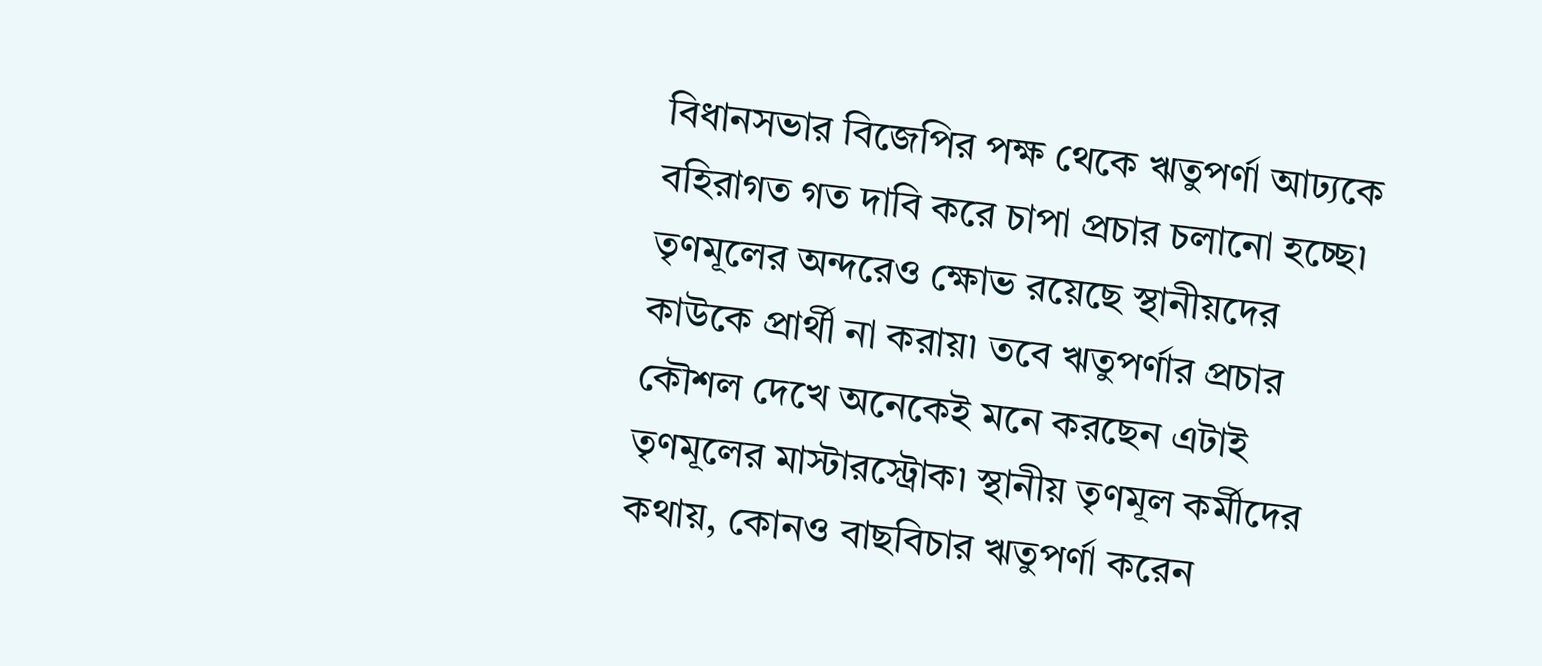বিধানসভার বিজেপির পক্ষ থেকে ঋতুপর্ণা আঢ্যকে বহিরাগত গত দাবি করে চাপা প্রচার চলানো হচ্ছে৷ তৃণমূলের অন্দরেও ক্ষোভ রয়েছে স্থানীয়দের কাউকে প্রার্থী না করায়৷ তবে ঋতুপর্ণার প্রচার কৌশল দেখে অনেকেই মনে করছেন এটাই তৃণমূলের মাস্টারস্ট্রোক৷ স্থানীয় তৃণমূল কর্মীদের কথায়, কোনও বাছবিচার ঋতুপর্ণা করেন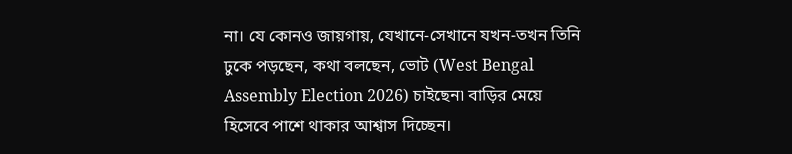না। যে কোনও জায়গায়, যেখানে-সেখানে যখন-তখন তিনি ঢুকে পড়ছেন, কথা বলছেন, ভোট (West Bengal Assembly Election 2026) চাইছেন৷ বাড়ির মেয়ে হিসেবে পাশে থাকার আশ্বাস দিচ্ছেন।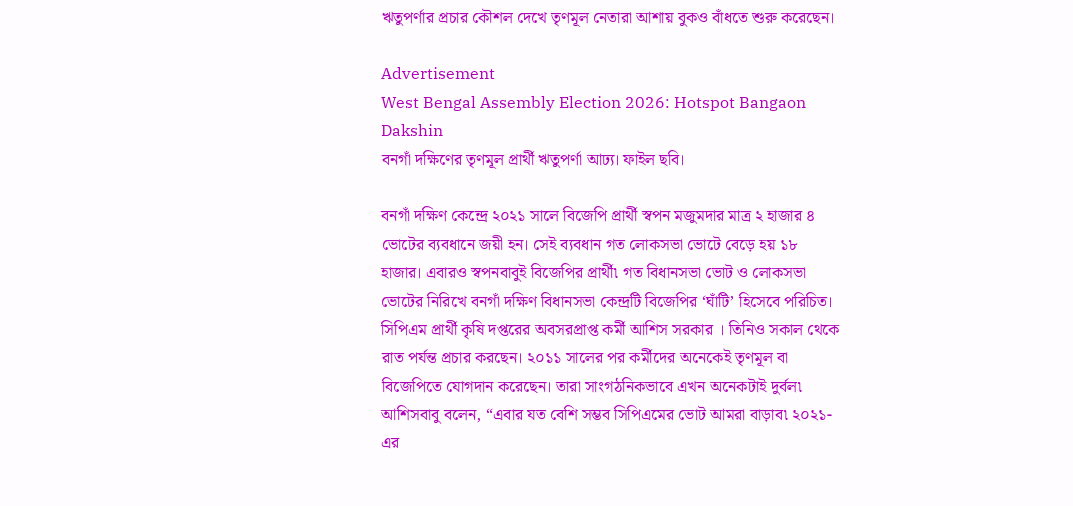ঋতুপর্ণার প্রচার কৌশল দেখে তৃণমূল নেতারা আশায় বুকও বাঁধতে শুরু করেছেন।

Advertisement
West Bengal Assembly Election 2026: Hotspot Bangaon Dakshin
বনগাঁ দক্ষিণের তৃণমূল প্রার্থী ঋতুপর্ণা আঢ্য। ফাইল ছবি।

বনগাঁ দক্ষিণ কেন্দ্রে ২০২১ সালে বিজেপি প্রার্থী স্বপন মজুমদার মাত্র ২ হাজার ৪ ভোটের ব্যবধানে জয়ী হন। সেই ব্যবধান গত লোকসভা ভোটে বেড়ে হয় ১৮ হাজার। এবারও স্বপনবাবুই বিজেপির প্রার্থী৷ গত বিধানসভা ভোট ও লোকসভা ভোটের নিরিখে বনগাঁ দক্ষিণ বিধানসভা কেন্দ্রটি বিজেপির ‘ঘাঁটি’ হিসেবে পরিচিত। সিপিএম প্রার্থী কৃষি দপ্তরের অবসরপ্রাপ্ত কর্মী আশিস সরকার । তিনিও সকাল থেকে রাত পর্যন্ত প্রচার করছেন। ২০১১ সালের পর কর্মীদের অনেকেই তৃণমূল বা বিজেপিতে যোগদান করেছেন। তারা সাংগঠনিকভাবে এখন অনেকটাই দুর্বল৷ আশিসবাবু বলেন, “এবার যত বেশি সম্ভব সিপিএমের ভোট আমরা বাড়াব৷ ২০২১-এর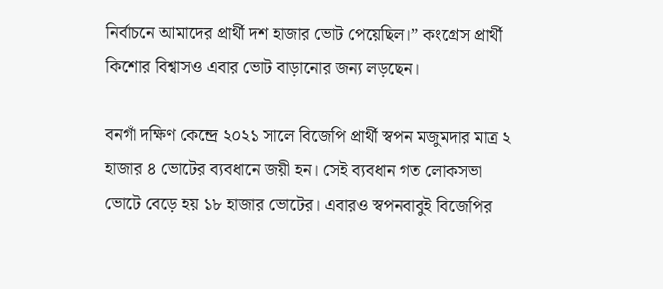নির্বাচনে আমাদের প্রার্থী দশ হাজার ভোট পেয়েছিল।” কংগ্রেস প্রার্থী কিশোর বিশ্বাসও এবার ভোট বাড়ানোর জন্য লড়ছেন।

বনগাঁ দক্ষিণ কেন্দ্রে ২০২১ সালে বিজেপি প্রার্থী স্বপন মজুমদার মাত্র ২ হাজার ৪ ভোটের ব্যবধানে জয়ী হন। সেই ব্যবধান গত লোকসভা ভোটে বেড়ে হয় ১৮ হাজার ভোটের। এবারও স্বপনবাবুই বিজেপির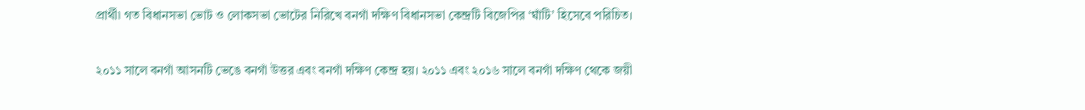প্রার্থী৷ গত বিধানসভা ভোট ও লোকসভা ভোটের নিরিখে বনগাঁ দক্ষিণ বিধানসভা কেন্দ্রটি বিজেপির ‘ঘাঁটি’ হিসেবে পরিচিত।

২০১১ সালে বনগাঁ আসনটি ভেঙে বনগাঁ উত্তর এবং বনগাঁ দক্ষিণ কেন্দ্র হয়। ২০১১ এবং ২০১৬ সালে বনগাঁ দক্ষিণ থেকে জয়ী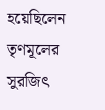হয়েছিলেন তৃণমূলের সুরজিৎ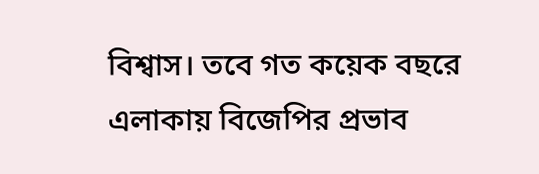বিশ্বাস। তবে গত কয়েক বছরে এলাকায় বিজেপির প্রভাব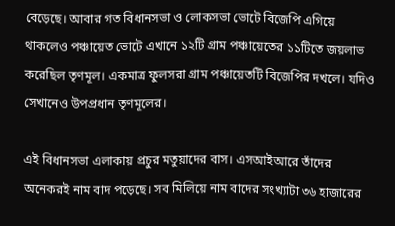বেড়েছে। আবার গত বিধানসভা ও লোকসভা ভোটে বিজেপি এগিয়ে থাকলেও পঞ্চায়েত ভোটে এখানে ১২টি গ্রাম পঞ্চায়েতের ১১টিতে জয়লাভ করেছিল তৃণমূল। একমাত্র ফুলসরা গ্রাম পঞ্চায়েতটি বিজেপির দখলে। যদিও সেখানেও উপপ্রধান তৃণমূলের।

এই বিধানসভা এলাকায় প্রচুর মতুয়াদের বাস। এসআইআরে তাঁদের অনেকরই নাম বাদ পড়েছে। সব মিলিয়ে নাম বাদের সংখ্যাটা ৩৬ হাজারের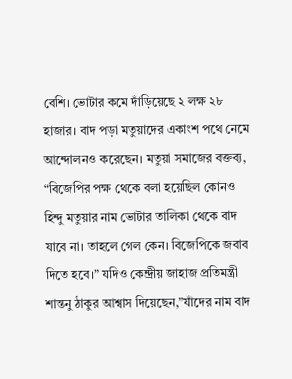বেশি। ভোটার কমে দাঁড়িয়েছে ২ লক্ষ ২৮ হাজার। বাদ পড়া মতুয়াদের একাংশ পথে নেমে আন্দোলনও করেছেন। মতুয়া সমাজের বক্তব্য, “বিজেপির পক্ষ থেকে বলা হয়েছিল কোনও হিন্দু মতুয়ার নাম ভোটার তালিকা থেকে বাদ যাবে না। তাহলে গেল কেন। বিজেপিকে জবাব দিতে হবে।” যদিও কেন্দ্রীয় জাহাজ প্রতিমন্ত্রী শান্তনু ঠাকুর আশ্বাস দিয়েছেন,”যাঁদের নাম বাদ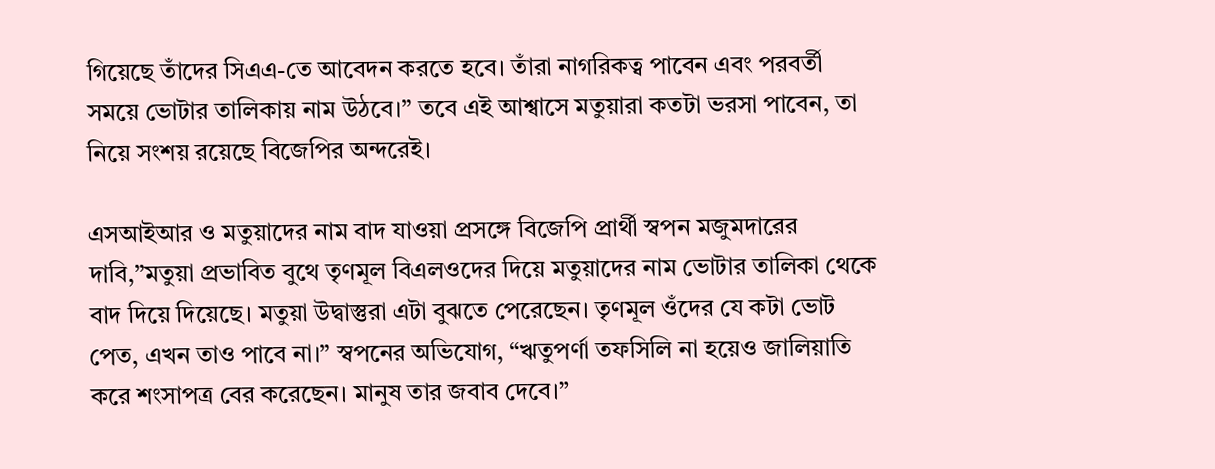গিয়েছে তাঁদের সিএএ-তে আবেদন করতে হবে। তাঁরা নাগরিকত্ব পাবেন এবং পরবর্তী সময়ে ভোটার তালিকায় নাম উঠবে।” তবে এই আশ্বাসে মতুয়ারা কতটা ভরসা পাবেন, তা নিয়ে সংশয় রয়েছে বিজেপির অন্দরেই।

এসআইআর ও মতুয়াদের নাম বাদ যাওয়া প্রসঙ্গে বিজেপি প্রার্থী স্বপন মজুমদারের দাবি,”মতুয়া প্রভাবিত বুথে তৃণমূল বিএলওদের দিয়ে মতুয়াদের নাম ভোটার তালিকা থেকে বাদ দিয়ে দিয়েছে। মতুয়া উদ্বাস্তুরা এটা বুঝতে পেরেছেন। তৃণমূল ওঁদের যে কটা ভোট পেত, এখন তাও পাবে না।” স্বপনের অভিযোগ, “ঋতুপর্ণা তফসিলি না হয়েও জালিয়াতি করে শংসাপত্র বের করেছেন। মানুষ তার জবাব দেবে।”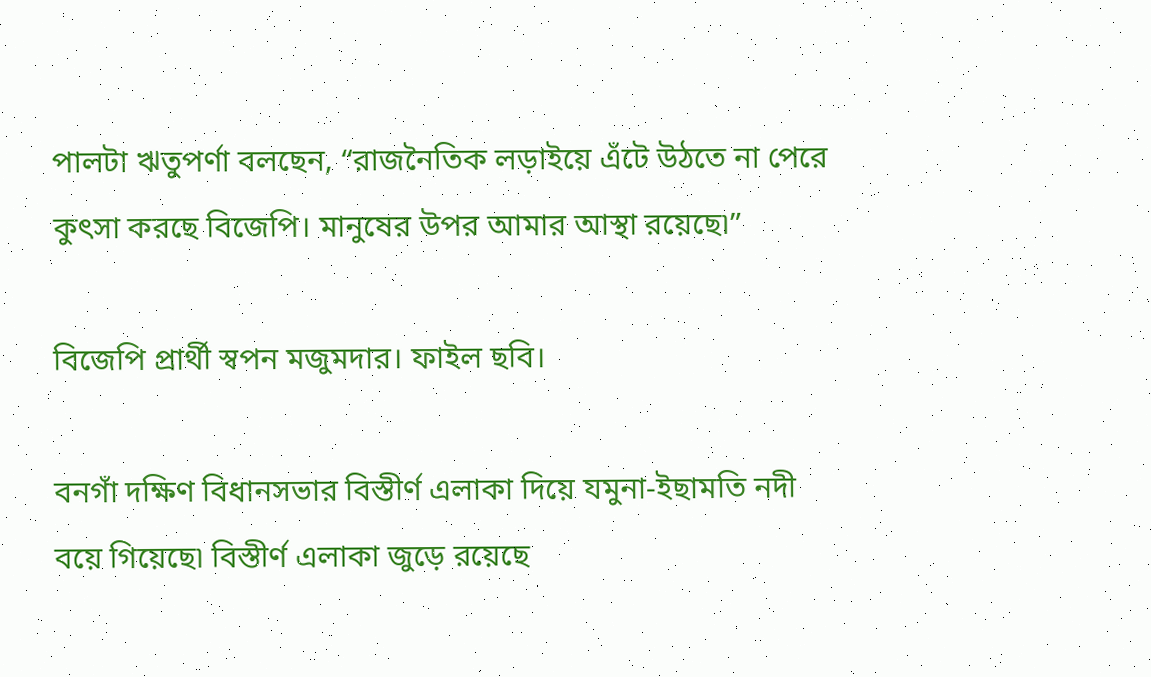পালটা ঋতুপর্ণা বলছেন, “রাজনৈতিক লড়াইয়ে এঁটে উঠতে না পেরে কুৎসা করছে বিজেপি। মানুষের উপর আমার আস্থা রয়েছে৷”

বিজেপি প্রার্থী স্বপন মজুমদার। ফাইল ছবি।

বনগাঁ দক্ষিণ বিধানসভার বিস্তীর্ণ এলাকা দিয়ে যমুনা-ইছামতি নদী বয়ে গিয়েছে৷ বিস্তীর্ণ এলাকা জুড়ে রয়েছে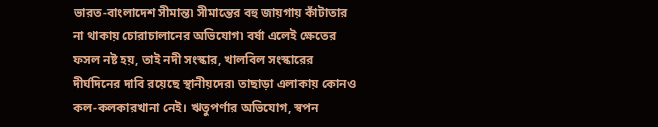ভারত-বাংলাদেশ সীমান্ত৷ সীমান্তের বহু জায়গায় কাঁটাতার না থাকায় চোরাচালানের অভিযোগ৷ বর্ষা এলেই ক্ষেতের ফসল নষ্ট হয়, তাই নদী সংস্কার, খালবিল সংস্কারের দীর্ঘদিনের দাবি রয়েছে স্থানীয়দের৷ তাছাড়া এলাকায় কোনও কল-কলকারখানা নেই। ঋতুপর্ণার অভিযোগ, স্বপন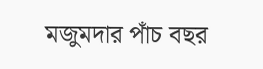মজুমদার পাঁচ বছর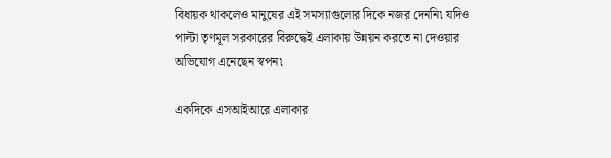বিধায়ক থাকলেও মানুষের এই সমস্যাগুলোর দিকে নজর দেননি৷ যদিও পাল্টা তৃণমূল সরকারের বিরুদ্ধেই এলাকায় উন্নয়ন করতে না দেওয়ার অভিযোগ এনেছেন স্বপন৷

একদিকে এসআইআরে এলাকার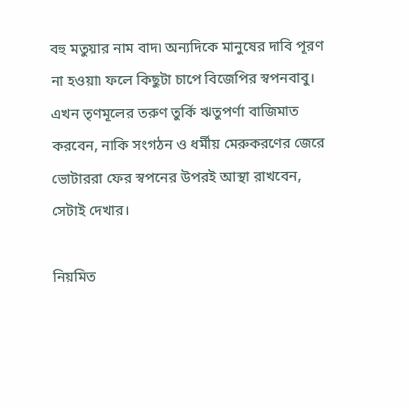বহু মতুয়ার নাম বাদ৷ অন্যদিকে মানুষের দাবি পূরণ না হওয়া৷ ফলে কিছুটা চাপে বিজেপির স্বপনবাবু। এখন তৃণমূলের তরুণ তুর্কি ঋতুপর্ণা বাজিমাত করবেন, নাকি সংগঠন ও ধর্মীয় মেরুকরণের জেরে ভোটাররা ফের স্বপনের উপরই আস্থা রাখবেন, সেটাই দেখার।

নিয়মিত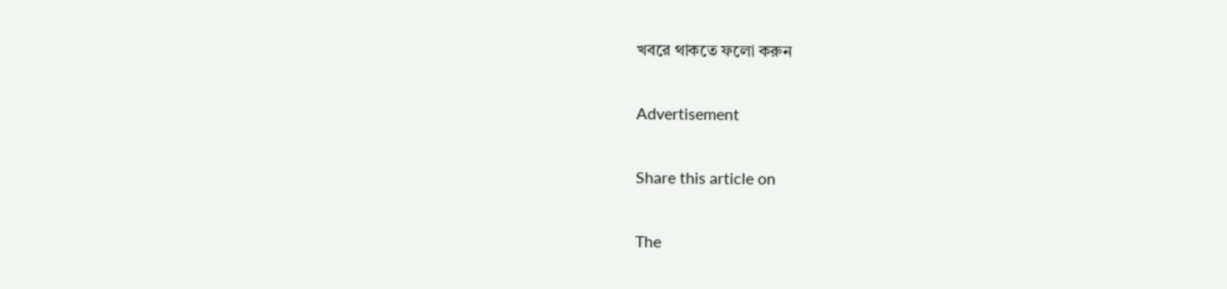খবরে থাকতে ফলো করুন

Advertisement

Share this article on

The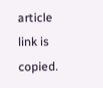article link is copied.